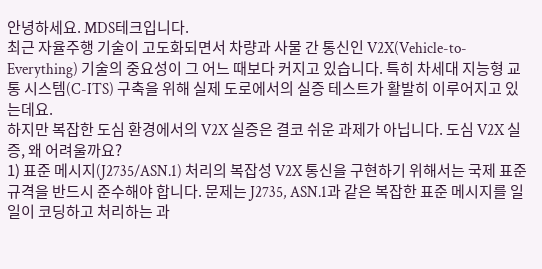안녕하세요. MDS테크입니다.
최근 자율주행 기술이 고도화되면서 차량과 사물 간 통신인 V2X(Vehicle-to-Everything) 기술의 중요성이 그 어느 때보다 커지고 있습니다. 특히 차세대 지능형 교통 시스템(C-ITS) 구축을 위해 실제 도로에서의 실증 테스트가 활발히 이루어지고 있는데요.
하지만 복잡한 도심 환경에서의 V2X 실증은 결코 쉬운 과제가 아닙니다. 도심 V2X 실증, 왜 어려울까요?
1) 표준 메시지(J2735/ASN.1) 처리의 복잡성 V2X 통신을 구현하기 위해서는 국제 표준 규격을 반드시 준수해야 합니다. 문제는 J2735, ASN.1과 같은 복잡한 표준 메시지를 일일이 코딩하고 처리하는 과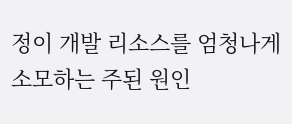정이 개발 리소스를 엄청나게 소모하는 주된 원인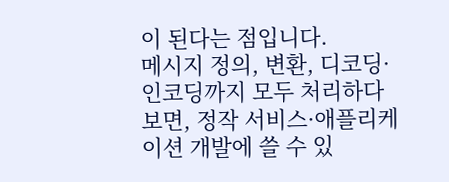이 된다는 점입니다.
메시지 정의, 변환, 디코딩·인코딩까지 모두 처리하다 보면, 정작 서비스·애플리케이션 개발에 쓸 수 있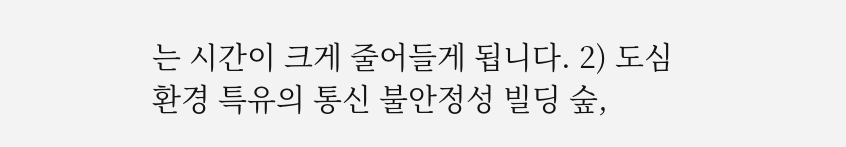는 시간이 크게 줄어들게 됩니다. 2) 도심 환경 특유의 통신 불안정성 빌딩 숲,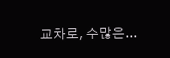교차로, 수많은...